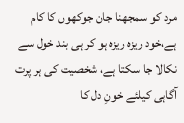مرد کو سمجھنا جان جوکھوں کا کام ہے،خود ریزہ ریزہ ہو کر ہی بند خول سے نکالا جا سکتا ہے، شخصیت کی ہر پرت آگاہی کیلئے خونِ دل کا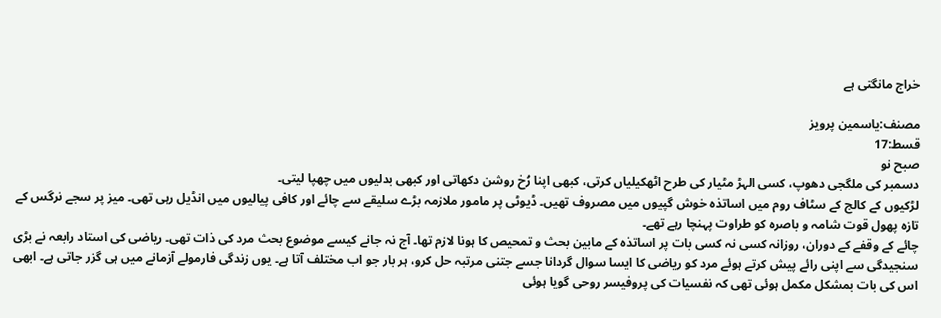خراج مانگتی ہے

مصنف:یاسمین پرویز
قسط:17
صبح نو
دسمبر کی ملگجی دھوپ، کسی الہڑ مٹیار کی طرح اٹھکیلیاں کرتی، کبھی اپنا رُخ روشن دکھاتی اور کبھی بدلیوں میں چھپا لیتی۔
لڑکیوں کے کالج کے سٹاف روم میں اساتذہ خوش گپیوں میں مصروف تھیں۔ ڈیوٹی پر مامور ملازمہ بڑے سلیقے سے چائے اور کافی پیالیوں میں انڈیل رہی تھی۔ میز پر سجے نرگس کے تازہ پھول قوت شامہ و باصرہ کو طراوت پہنچا رہے تھے۔
چائے کے وقفے کے دوران، روزانہ کسی نہ کسی بات پر اساتذہ کے مابین بحث و تمحیص کا ہونا لازم تھا۔ آج نہ جانے کیسے موضوع بحث مرد کی ذات تھی۔ ریاضی کی استاد رابعہ نے بڑی سنجیدگی سے اپنی رائے پیش کرتے ہوئے مرد کو ریاضی کا ایسا سوال گردانا جسے جتنی مرتبہ حل کرو، ہر بار جو اب مختلف آتا ہے۔ یوں زندگی فارمولے آزمانے میں ہی گزر جاتی ہے۔ ابھی اس کی بات بمشکل مکمل ہوئی تھی کہ نفسیات کی پروفیسر روحی گویا ہوئی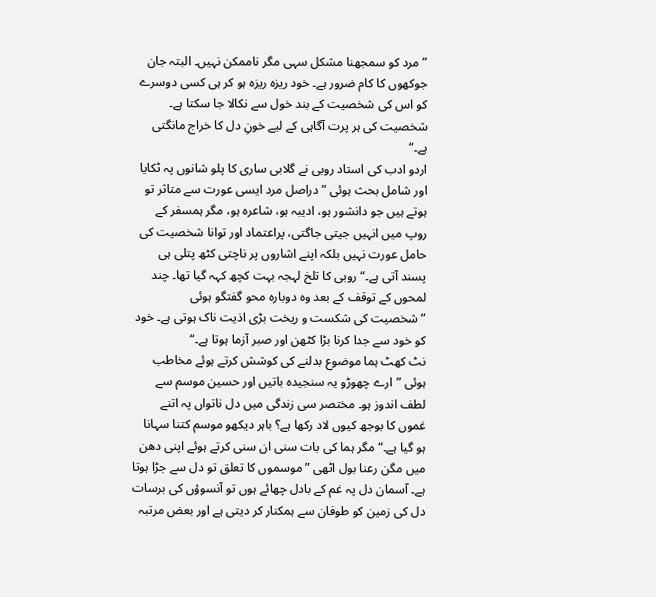”مرد کو سمجھنا مشکل سہی مگر ناممکن نہیں۔ البتہ جان جوکھوں کا کام ضرور ہے۔ خود ریزہ ریزہ ہو کر ہی کسی دوسرے کو اس کی شخصیت کے بند خول سے نکالا جا سکتا ہے۔ شخصیت کی ہر پرت آگاہی کے لیے خونِ دل کا خراج مانگتی ہے۔“
اردو ادب کی استاد روبی نے گلابی ساری کا پلو شانوں پہ ٹکایا اور شامل بحث ہوئی ”دراصل مرد ایسی عورت سے متاثر تو ہوتے ہیں جو دانشور ہو، ادیبہ ہو، شاعرہ ہو، مگر ہمسفر کے روپ میں انہیں جیتی جاگتی، پراعتماد اور توانا شخصیت کی حامل عورت نہیں بلکہ اپنے اشاروں پر ناچتی کٹھ پتلی ہی پسند آتی ہے۔“ روبی کا تلخ لہجہ بہت کچھ کہہ گیا تھا۔ چند لمحوں کے توقف کے بعد وہ دوبارہ محو گفتگو ہوئی ”شخصیت کی شکست و ریخت بڑی اذیت ناک ہوتی ہے۔ خود کو خود سے جدا کرنا بڑا کٹھن اور صبر آزما ہوتا ہے۔“
نٹ کھٹ ہما موضوع بدلنے کی کوشش کرتے ہوئے مخاطب ہوئی ”ارے چھوڑو یہ سنجیدہ باتیں اور حسین موسم سے لطف اندوز ہو۔ مختصر سی زندگی میں دل ناتواں پہ اتنے غموں کا بوجھ کیوں لاد رکھا ہے؟ باہر دیکھو موسم کتنا سہانا ہو گیا ہے۔“ مگر ہما کی بات سنی ان سنی کرتے ہوئے اپنی دھن میں مگن رعنا بول اٹھی ”موسموں کا تعلق تو دل سے جڑا ہوتا ہے۔ آسمان دل پہ غم کے بادل چھائے ہوں تو آنسوؤں کی برسات دل کی زمین کو طوفان سے ہمکنار کر دیتی ہے اور بعض مرتبہ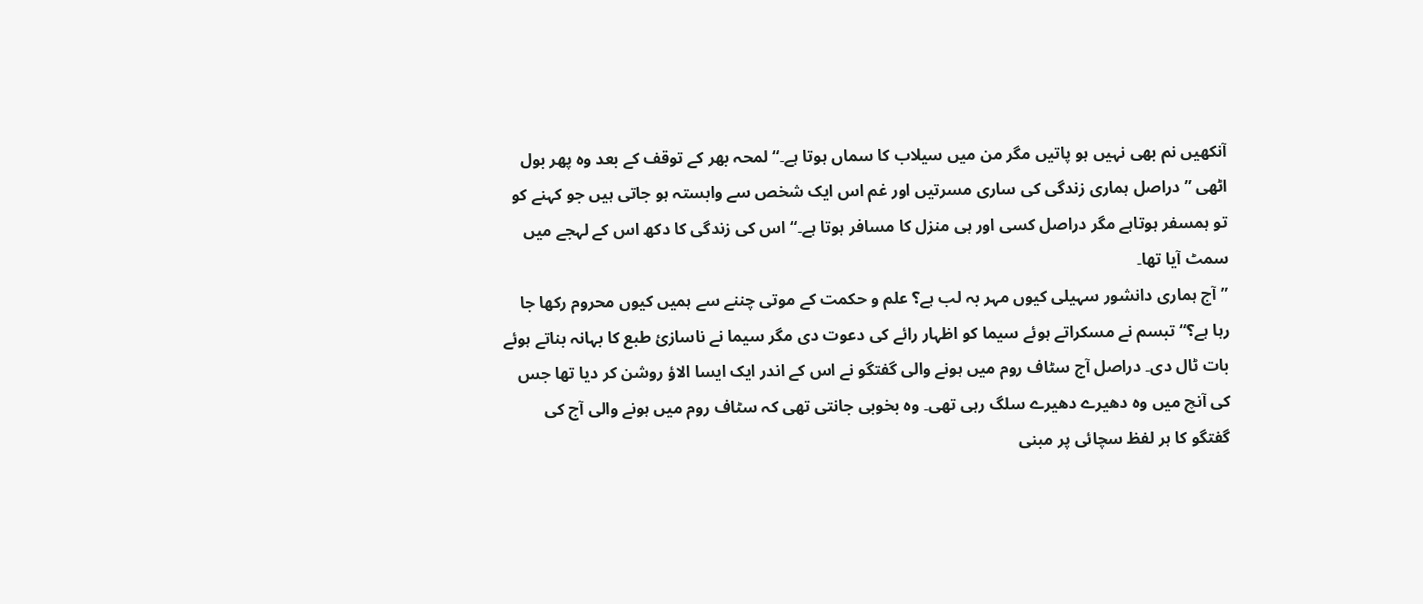آنکھیں نم بھی نہیں ہو پاتیں مگر من میں سیلاب کا سماں ہوتا ہے۔“ لمحہ بھر کے توقف کے بعد وہ پھر بول اٹھی ”دراصل ہماری زندگی کی ساری مسرتیں اور غم اس ایک شخص سے وابستہ ہو جاتی ہیں جو کہنے کو تو ہمسفر ہوتاہے مگر دراصل کسی اور ہی منزل کا مسافر ہوتا ہے۔“ اس کی زندگی کا دکھ اس کے لہجے میں سمٹ آیا تھا۔
”آج ہماری دانشور سہیلی کیوں مہر بہ لب ہے؟ علم و حکمت کے موتی چننے سے ہمیں کیوں محروم رکھا جا رہا ہے؟“ تبسم نے مسکراتے ہوئے سیما کو اظہار رائے کی دعوت دی مگر سیما نے ناسازیٔ طبع کا بہانہ بناتے ہوئے بات ٹال دی۔ دراصل آج سٹاف روم میں ہونے والی گفتگو نے اس کے اندر ایک ایسا الاؤ روشن کر دیا تھا جس کی آنچ میں وہ دھیرے دھیرے سلگ رہی تھی۔ وہ بخوبی جانتی تھی کہ سٹاف روم میں ہونے والی آج کی گفتگو کا ہر لفظ سچائی پر مبنی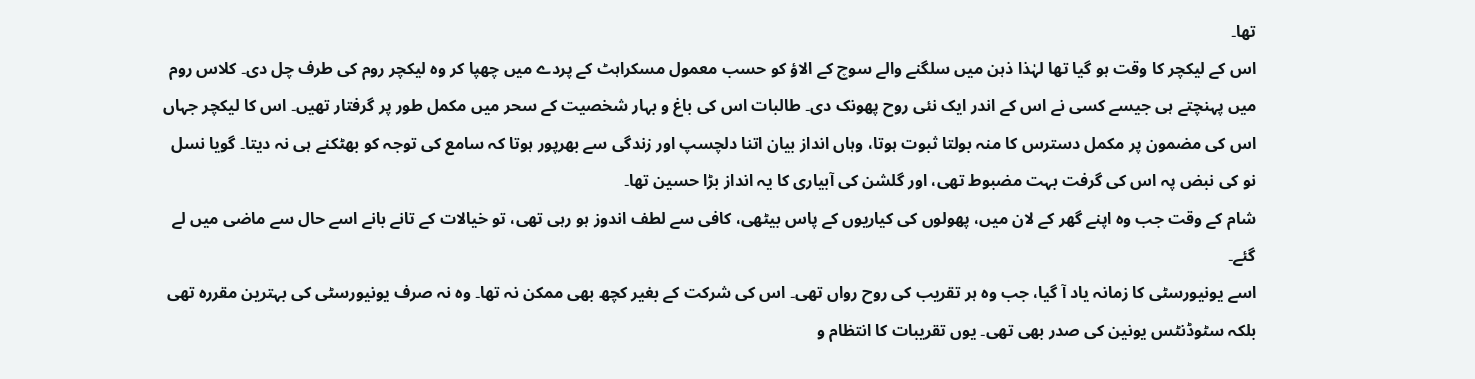تھا۔
اس کے لیکچر کا وقت ہو گیا تھا لہٰذا ذہن میں سلگنے والے سوچ کے الاؤ کو حسب معمول مسکراہٹ کے پردے میں چھپا کر وہ لیکچر روم کی طرف چل دی۔ کلاس روم میں پہنچتے ہی جیسے کسی نے اس کے اندر ایک نئی روح پھونک دی۔ طالبات اس کی باغ و بہار شخصیت کے سحر میں مکمل طور پر گرفتار تھیں۔ اس کا لیکچر جہاں اس کی مضمون پر مکمل دسترس کا منہ بولتا ثبوت ہوتا، وہاں انداز بیان اتنا دلچسپ اور زندگی سے بھرپور ہوتا کہ سامع کی توجہ کو بھٹکنے ہی نہ دیتا۔ گویا نسل نو کی نبض پہ اس کی گرفت بہت مضبوط تھی، اور گلشن کی آبیاری کا یہ انداز بڑا حسین تھا۔
شام کے وقت جب وہ اپنے گھر کے لان میں، پھولوں کی کیاریوں کے پاس بیٹھی، کافی سے لطف اندوز ہو رہی تھی، تو خیالات کے تانے بانے اسے حال سے ماضی میں لے گئے۔
اسے یونیورسٹی کا زمانہ یاد آ گیا، جب وہ ہر تقریب کی روح رواں تھی۔ اس کی شرکت کے بغیر کچھ بھی ممکن نہ تھا۔ وہ نہ صرف یونیورسٹی کی بہترین مقررہ تھی بلکہ سٹوڈنٹس یونین کی صدر بھی تھی۔ یوں تقریبات کا انتظام و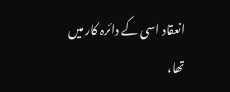انعقاد اسی کے دائرہ کار میں تھا،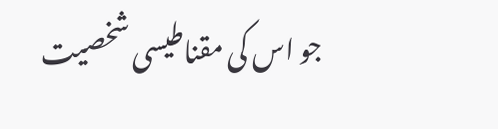جو اس کی مقناطیسی شخصیت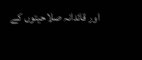اور قائدانہ صلاحیتوں کے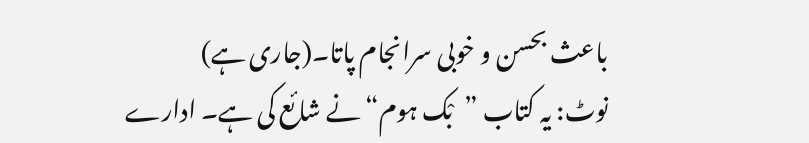باعث بحسن و خوبی سرانجام پاتا۔(جاری ہے)
نوٹ: یہ کتاب ”بْک ہوم“ نے شائع کی ہے۔ ادارے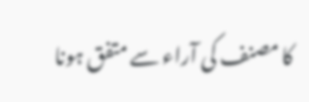کا مصنف کی آراء سے متفق ہونا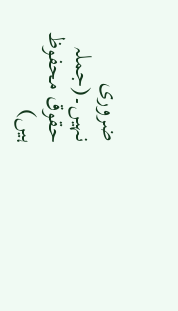ضروری نہیں۔(جملہ حقوق محفوظ ہیں)